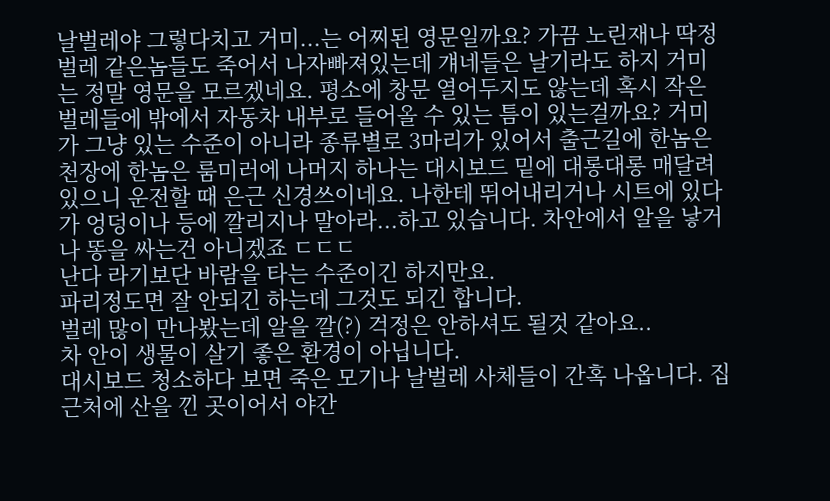날벌레야 그렇다치고 거미...는 어찌된 영문일까요? 가끔 노린재나 딱정벌레 같은놈들도 죽어서 나자빠져있는데 걔네들은 날기라도 하지 거미는 정말 영문을 모르겠네요. 평소에 창문 열어두지도 않는데 혹시 작은 벌레들에 밖에서 자동차 내부로 들어올 수 있는 틈이 있는걸까요? 거미가 그냥 있는 수준이 아니라 종류별로 3마리가 있어서 출근길에 한놈은 천장에 한놈은 룸미러에 나머지 하나는 대시보드 밑에 대롱대롱 매달려 있으니 운전할 때 은근 신경쓰이네요. 나한테 뛰어내리거나 시트에 있다가 엉덩이나 등에 깔리지나 말아라...하고 있습니다. 차안에서 알을 낳거나 똥을 싸는건 아니겠죠 ㄷㄷㄷ
난다 라기보단 바람을 타는 수준이긴 하지만요.
파리정도면 잘 안되긴 하는데 그것도 되긴 합니다.
벌레 많이 만나봤는데 알을 깔(?) 걱정은 안하셔도 될것 같아요..
차 안이 생물이 살기 좋은 환경이 아닙니다.
대시보드 청소하다 보면 죽은 모기나 날벌레 사체들이 간혹 나옵니다. 집 근처에 산을 낀 곳이어서 야간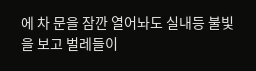에 차 문을 잠깐 열어놔도 실내등 불빛을 보고 벌레들이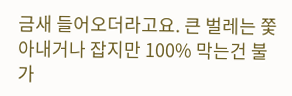금새 들어오더라고요. 큰 벌레는 쫓아내거나 잡지만 100% 막는건 불가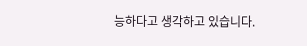능하다고 생각하고 있습니다.